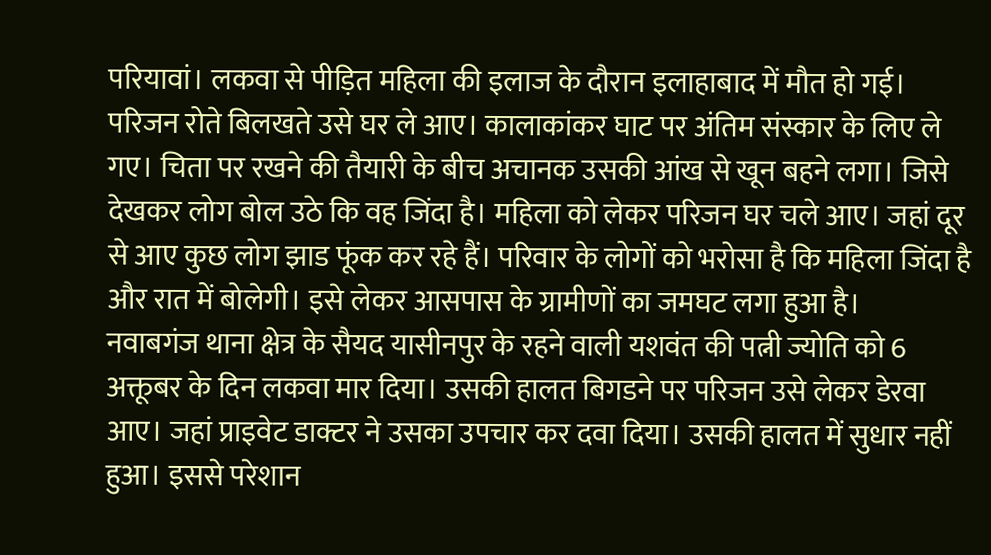परियावां। लकवा से पीड़ित महिला की इलाज के दौरान इलाहाबाद में मौत हो गई। परिजन रोते बिलखते उसे घर ले आए। कालाकांकर घाट पर अंतिम संस्कार के लिए ले गए। चिता पर रखने की तैयारी के बीच अचानक उसकी आंख से खून बहने लगा। जिसे देखकर लोग बोल उठे कि वह जिंदा है। महिला को लेकर परिजन घर चले आए। जहां दूर से आए कुछ लोग झाड फूंक कर रहे हैं। परिवार के लोगों को भरोसा है कि महिला जिंदा है और रात में बोलेगी। इसे लेकर आसपास के ग्रामीणों का जमघट लगा हुआ है।
नवाबगंज थाना क्षेत्र के सैयद यासीनपुर के रहने वाली यशवंत की पत्नी ज्योति को 6 अक्तूबर के दिन लकवा मार दिया। उसकी हालत बिगडने पर परिजन उसे लेकर डेरवा आए। जहां प्राइवेट डाक्टर ने उसका उपचार कर दवा दिया। उसकी हालत में सुधार नहीं हुआ। इससे परेशान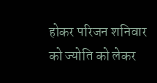होकर परिजन शनिवार को ज्योति को लेकर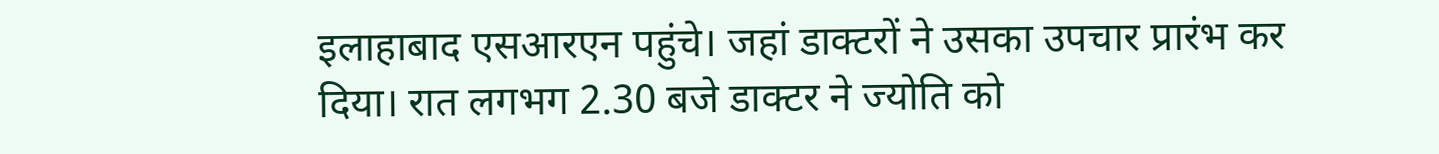इलाहाबाद एसआरएन पहुंचे। जहां डाक्टरों ने उसका उपचार प्रारंभ कर दिया। रात लगभग 2.30 बजे डाक्टर ने ज्योति को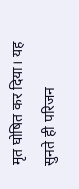मृत घोषित कर दिया। यह सुनते ही परिजन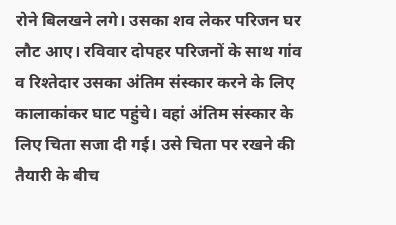रोने बिलखने लगे। उसका शव लेकर परिजन घर लौट आए। रविवार दोपहर परिजनों के साथ गांव व रिश्तेदार उसका अंतिम संस्कार करने के लिए कालाकांकर घाट पहुंचे। वहां अंतिम संस्कार के लिए चिता सजा दी गई। उसे चिता पर रखने की तैयारी के बीच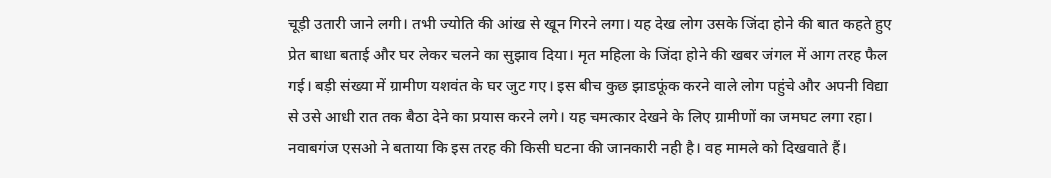चूड़ी उतारी जाने लगी। तभी ज्योति की आंख से खून गिरने लगा। यह देख लोग उसके जिंदा होने की बात कहते हुए प्रेत बाधा बताई और घर लेकर चलने का सुझाव दिया। मृत महिला के जिंदा होने की खबर जंगल में आग तरह फैल गई। बड़ी संख्या में ग्रामीण यशवंत के घर जुट गए। इस बीच कुछ झाडफूंक करने वाले लोग पहुंचे और अपनी विद्या से उसे आधी रात तक बैठा देने का प्रयास करने लगे। यह चमत्कार देखने के लिए ग्रामीणों का जमघट लगा रहा। नवाबगंज एसओ ने बताया कि इस तरह की किसी घटना की जानकारी नही है। वह मामले को दिखवाते हैं।